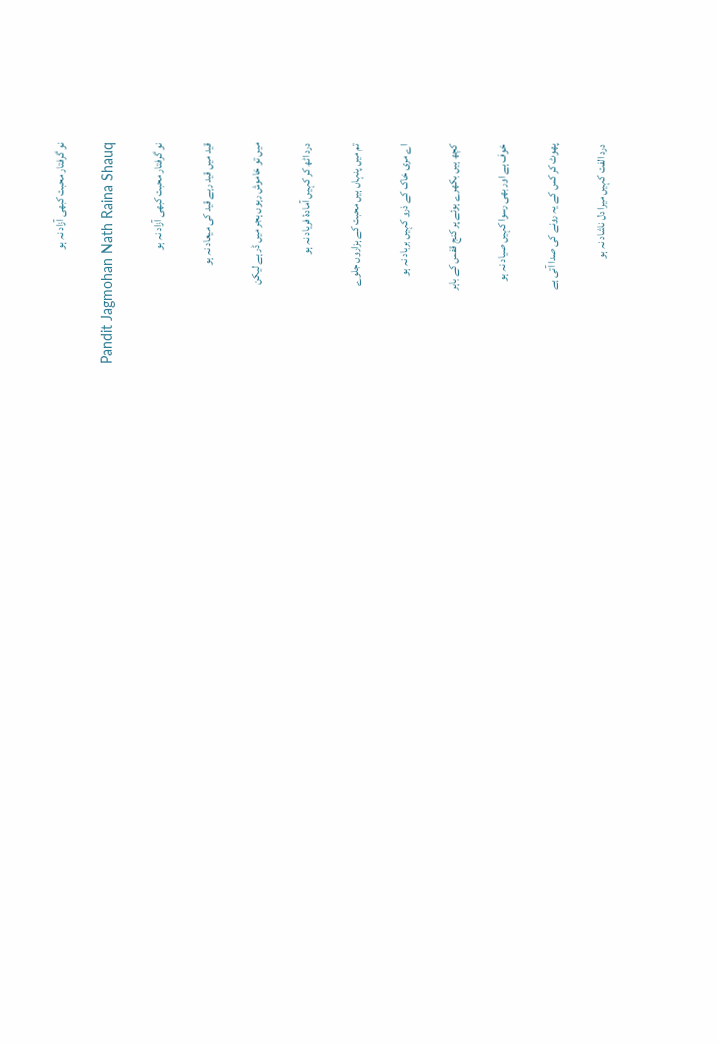نو گرفتار محبت کبھی آزاد نہ ہو

Pandit Jagmohan Nath Raina Shauq

نو گرفتار محبت کبھی آزاد نہ ہو

قید میں قید رہے قید کی میعاد نہ ہو

میں تو خاموش رہوں ہجر میں ڈر ہے لیکن

درد اٹھ کر کہیں آمادۂ فریاد نہ ہو

تم میں پنہاں ہیں محبت کے ہزاروں جلوے

اے مری خاک کے ذرو کہیں برباد نہ ہو

کچھ ہیں بکھرے ہوئے پر کنج قفس کے باہر

خوف ہے اور بھی رسوا کہیں صیاد نہ ہو

پھوٹ کر کس کے یہ رونے کی صدا آتی ہے

درد الفت کہیں میرا دل ناشاد نہ ہو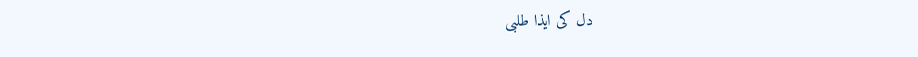دل کی ایذا طلبی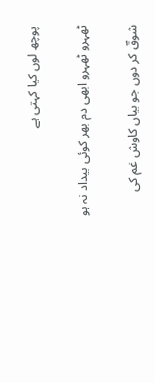پوچھ لوں کیا کہتی ہے

ٹھہرو ٹھہرو ابھی دم بھر کوئی بیداد نہ ہو

شوقؔ کر دوں جو بیاں کاوش غم کی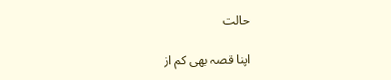حالت

اپنا قصہ بھی کم از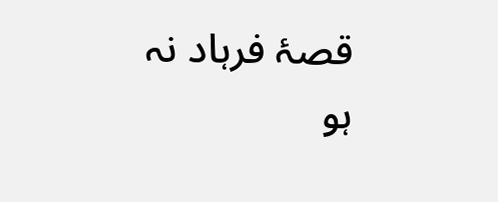قصۂ فرہاد نہ ہو